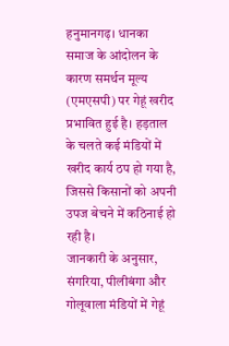हनुमानगढ़। धानका समाज के आंदोलन के कारण समर्थन मूल्य (एमएसपी) पर गेहूं खरीद प्रभावित हुई है। हड़ताल के चलते कई मंडियों में खरीद कार्य ठप हो गया है, जिससे किसानों को अपनी उपज बेचने में कठिनाई हो रही है।
जानकारी के अनुसार, संगरिया, पीलीबंगा और गोलूवाला मंडियों में गेहूं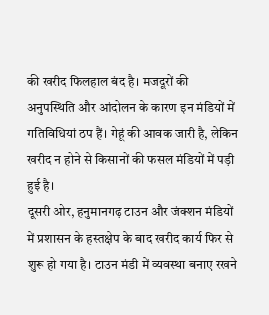की खरीद फिलहाल बंद है। मजदूरों की अनुपस्थिति और आंदोलन के कारण इन मंडियों में गतिविधियां ठप हैं। गेहूं की आवक जारी है, लेकिन खरीद न होने से किसानों की फसल मंडियों में पड़ी हुई है।
दूसरी ओर, हनुमानगढ़ टाउन और जंक्शन मंडियों में प्रशासन के हस्तक्षेप के बाद खरीद कार्य फिर से शुरू हो गया है। टाउन मंडी में व्यवस्था बनाए रखने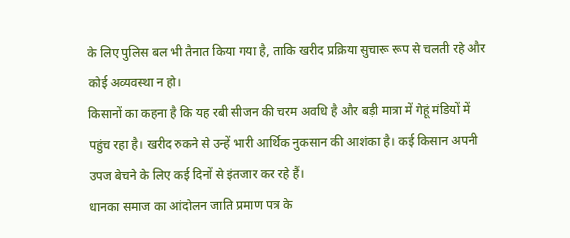के लिए पुलिस बल भी तैनात किया गया है, ताकि खरीद प्रक्रिया सुचारू रूप से चलती रहे और कोई अव्यवस्था न हो।
किसानों का कहना है कि यह रबी सीजन की चरम अवधि है और बड़ी मात्रा में गेहूं मंडियों में पहुंच रहा है। खरीद रुकने से उन्हें भारी आर्थिक नुकसान की आशंका है। कई किसान अपनी उपज बेचने के लिए कई दिनों से इंतजार कर रहे हैं।
धानका समाज का आंदोलन जाति प्रमाण पत्र के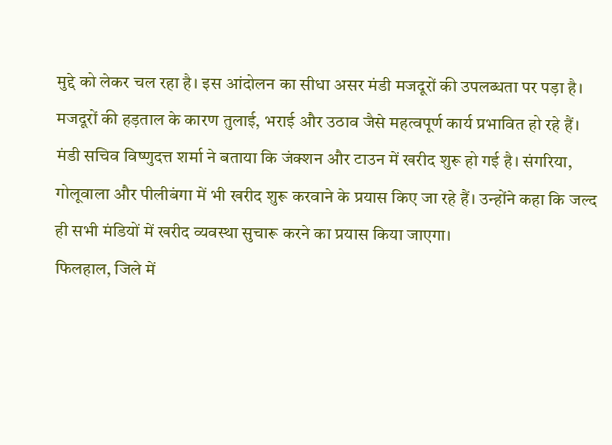मुद्दे को लेकर चल रहा है। इस आंदोलन का सीधा असर मंडी मजदूरों की उपलब्धता पर पड़ा है। मजदूरों की हड़ताल के कारण तुलाई, भराई और उठाव जैसे महत्वपूर्ण कार्य प्रभावित हो रहे हैं।
मंडी सचिव विष्णुदत्त शर्मा ने बताया कि जंक्शन और टाउन में खरीद शुरू हो गई है। संगरिया, गोलूवाला और पीलीबंगा में भी खरीद शुरू करवाने के प्रयास किए जा रहे हैं। उन्होंने कहा कि जल्द ही सभी मंडियों में खरीद व्यवस्था सुचारू करने का प्रयास किया जाएगा।
फिलहाल, जिले में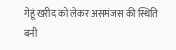गेहूं खरीद को लेकर असमंजस की स्थिति बनी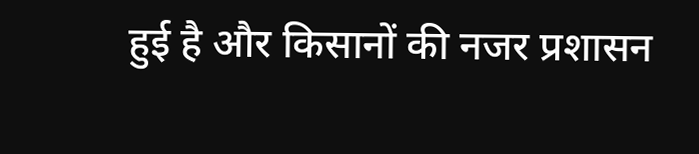हुई है और किसानों की नजर प्रशासन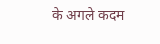के अगले कदम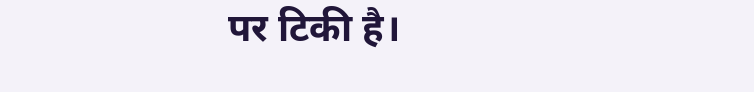पर टिकी है।